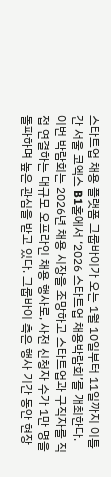스타트업 채용 플랫폼 그룹바이가 오는 1월 10일부터 11일까지 이틀간 서울 코엑스 B1홀에서 ‘2026 스타트업 채용박람회’를 개최한다.
이번 박람회는 2026년 채용 시장을 조망하고 스타트업과 구직자를 직접 연결하는 대규모 오프라인 채용 행사로, 사전 신청자 수가 1만 명을 돌파하며 높은 관심을 받고 있다. 그룹바이 측은 행사 기간 동안 현장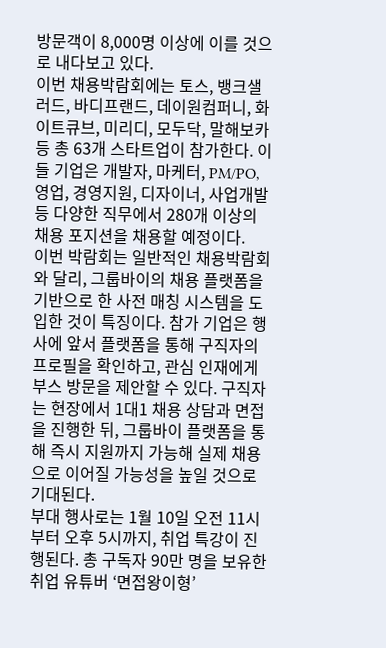방문객이 8,000명 이상에 이를 것으로 내다보고 있다.
이번 채용박람회에는 토스, 뱅크샐러드, 바디프랜드, 데이원컴퍼니, 화이트큐브, 미리디, 모두닥, 말해보카 등 총 63개 스타트업이 참가한다. 이들 기업은 개발자, 마케터, PM/PO, 영업, 경영지원, 디자이너, 사업개발 등 다양한 직무에서 280개 이상의 채용 포지션을 채용할 예정이다.
이번 박람회는 일반적인 채용박람회와 달리, 그룹바이의 채용 플랫폼을 기반으로 한 사전 매칭 시스템을 도입한 것이 특징이다. 참가 기업은 행사에 앞서 플랫폼을 통해 구직자의 프로필을 확인하고, 관심 인재에게 부스 방문을 제안할 수 있다. 구직자는 현장에서 1대1 채용 상담과 면접을 진행한 뒤, 그룹바이 플랫폼을 통해 즉시 지원까지 가능해 실제 채용으로 이어질 가능성을 높일 것으로 기대된다.
부대 행사로는 1월 10일 오전 11시부터 오후 5시까지, 취업 특강이 진행된다. 총 구독자 90만 명을 보유한 취업 유튜버 ‘면접왕이형’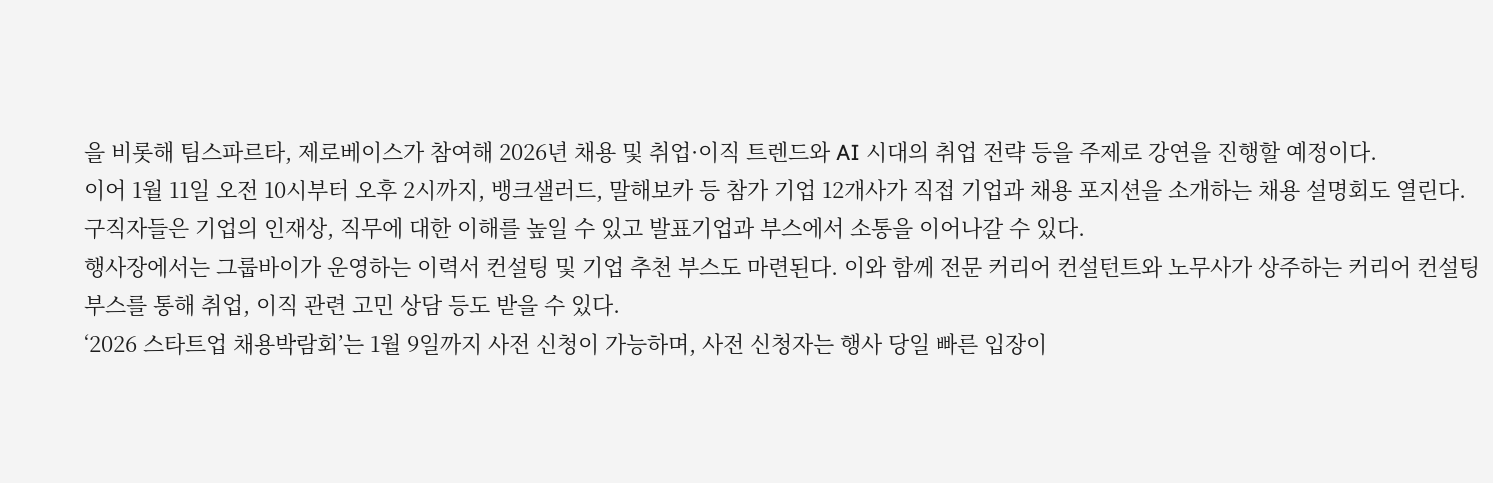을 비롯해 팀스파르타, 제로베이스가 참여해 2026년 채용 및 취업·이직 트렌드와 AI 시대의 취업 전략 등을 주제로 강연을 진행할 예정이다.
이어 1월 11일 오전 10시부터 오후 2시까지, 뱅크샐러드, 말해보카 등 참가 기업 12개사가 직접 기업과 채용 포지션을 소개하는 채용 설명회도 열린다. 구직자들은 기업의 인재상, 직무에 대한 이해를 높일 수 있고 발표기업과 부스에서 소통을 이어나갈 수 있다.
행사장에서는 그룹바이가 운영하는 이력서 컨설팅 및 기업 추천 부스도 마련된다. 이와 함께 전문 커리어 컨설턴트와 노무사가 상주하는 커리어 컨설팅 부스를 통해 취업, 이직 관련 고민 상담 등도 받을 수 있다.
‘2026 스타트업 채용박람회’는 1월 9일까지 사전 신청이 가능하며, 사전 신청자는 행사 당일 빠른 입장이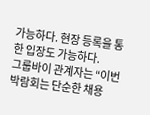가능하다. 현장 등록을 통한 입장도 가능하다.
그룹바이 관계자는 “이번 박람회는 단순한 채용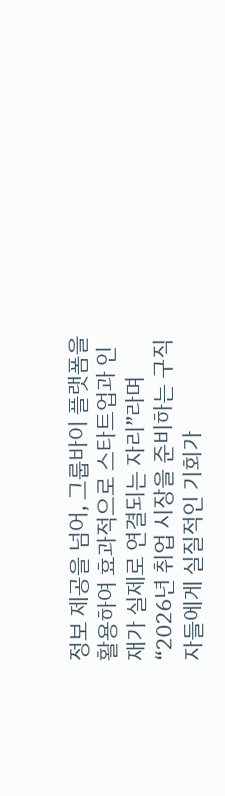정보 제공을 넘어, 그룹바이 플랫폼을 활용하여 효과적으로 스타트업과 인재가 실제로 연결되는 자리”라며 “2026년 취업 시장을 준비하는 구직자들에게 실질적인 기회가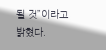될 것”이라고 밝혔다.